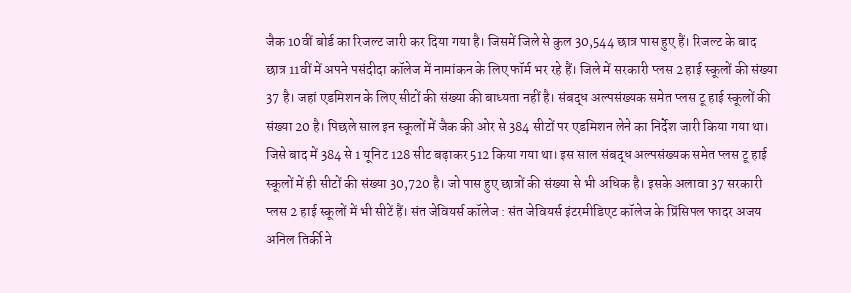जैक 10वीं बोर्ड का रिजल्ट जारी कर दिया गया है। जिसमें जिले से कुल 30,544 छात्र पास हुए हैं। रिजल्ट के बाद छात्र 11वीं में अपने पसंदीदा कॉलेज में नामांकन के लिए फॉर्म भर रहे हैं। जिले में सरकारी प्लस 2 हाई स्कूलों की संख्या 37 है। जहां एडमिशन के लिए सीटों की संख्या की बाध्यता नहीं है। संबद्ध अल्पसंख्यक समेत प्लस टू हाई स्कूलों की संख्या 20 है। पिछले साल इन स्कूलों में जैक की ओर से 384 सीटों पर एडमिशन लेने का निर्देश जारी किया गया था। जिसे बाद में 384 से 1 यूनिट 128 सीट बढ़ाकर 512 किया गया था। इस साल संबद्ध अल्पसंख्यक समेत प्लस टू हाई स्कूलों में ही सीटों की संख्या 30,720 है। जो पास हुए छात्रों की संख्या से भी अधिक है। इसके अलावा 37 सरकारी प्लस 2 हाई स्कूलों में भी सीटें हैं। संत जेवियर्स कॉलेज : संत जेवियर्स इंटरमीडिएट कॉलेज के प्रिंसिपल फादर अजय अनिल तिर्की ने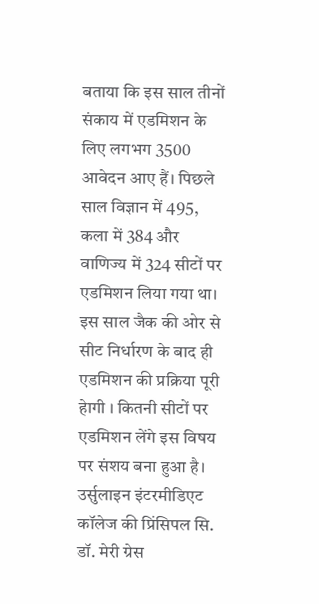बताया कि इस साल तीनों संकाय में एडमिशन के लिए लगभग 3500 आवेदन आए हैं। पिछले साल विज्ञान में 495, कला में 384 और वाणिज्य में 324 सीटों पर एडमिशन लिया गया था। इस साल जैक की ओर से सीट निर्धारण के बाद ही एडमिशन की प्रक्रिया पूरी हेागी । कितनी सीटों पर एडमिशन लेंगे इस विषय पर संशय बना हुआ है। उर्सुलाइन इंटरमीडिएट कॉलेज की प्रिंसिपल सि. डॉ. मेरी ग्रेस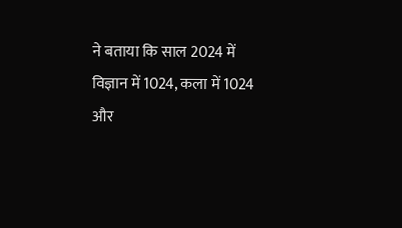ने बताया कि साल 2024 में विज्ञान में 1024, कला में 1024 और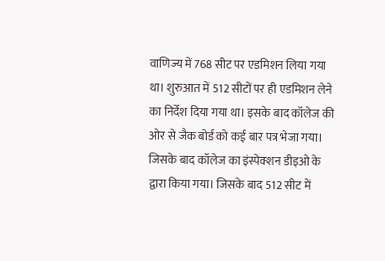वाणिज्य में 768 सीट पर एडमिशन लिया गया था। शुरुआत में 512 सीटों पर ही एडमिशन लेने का निर्देश दिया गया था। इसके बाद कॉलेज की ओर से जैक बोर्ड को कई बार पत्र भेजा गया। जिसके बाद कॉलेज का इंस्पेक्शन डीइओ के द्वारा किया गया। जिसके बाद 512 सीट में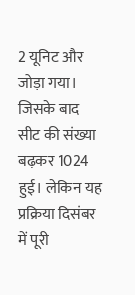2 यूनिट और जोड़ा गया। जिसके बाद सीट की संख्या बढ़कर 1024 हुई। लेकिन यह प्रक्रिया दिसंबर में पूरी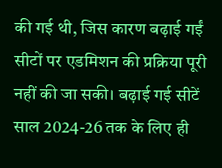की गई थी, जिस कारण बढ़ाई गईं सीटों पर एडमिशन की प्रक्रिया पूरी नहीं की जा सकी। बढ़ाई गई सीटें साल 2024-26 तक के लिए ही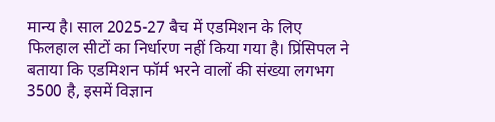मान्य है। साल 2025-27 बैच में एडमिशन के लिए फिलहाल सीटों का निर्धारण नहीं किया गया है। प्रिंसिपल ने बताया कि एडमिशन फॉर्म भरने वालों की संख्या लगभग 3500 है, इसमें विज्ञान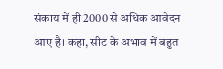संकाय में ही 2000 से अधिक आवेदन आए है। कहा, सीट के अभाव में बहुत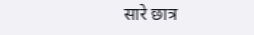सारे छात्र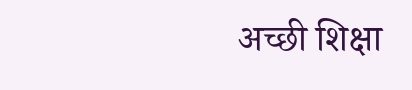अच्छी शिक्षा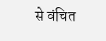से वंचित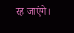रह जाएंगे।